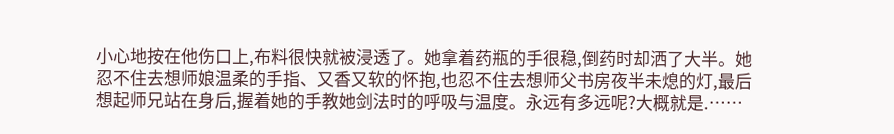小心地按在他伤口上,布料很快就被浸透了。她拿着药瓶的手很稳,倒药时却洒了大半。她忍不住去想师娘温柔的手指、又香又软的怀抱,也忍不住去想师父书房夜半未熄的灯,最后想起师兄站在身后,握着她的手教她剑法时的呼吸与温度。永远有多远呢?大概就是.……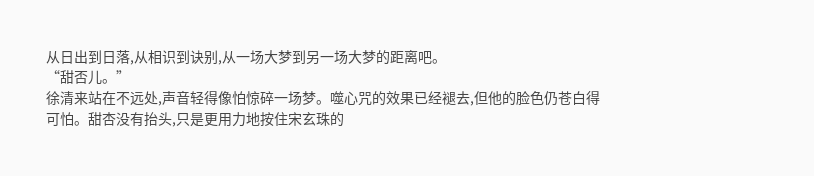从日出到日落,从相识到诀别,从一场大梦到另一场大梦的距离吧。
“甜否儿。”
徐清来站在不远处,声音轻得像怕惊碎一场梦。噬心咒的效果已经褪去,但他的脸色仍苍白得可怕。甜杏没有抬头,只是更用力地按住宋玄珠的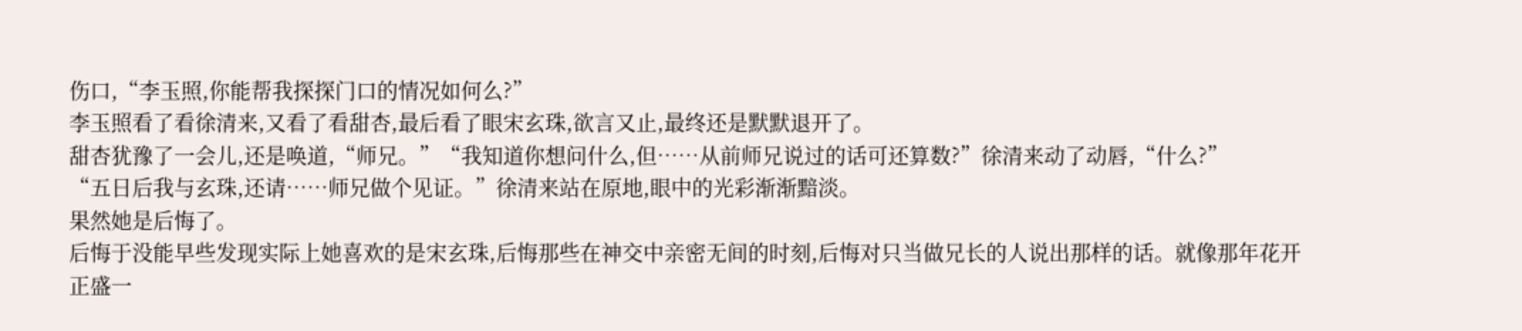伤口,“李玉照,你能帮我探探门口的情况如何么?”
李玉照看了看徐清来,又看了看甜杏,最后看了眼宋玄珠,欲言又止,最终还是默默退开了。
甜杏犹豫了一会儿,还是唤道,“师兄。”“我知道你想问什么,但……从前师兄说过的话可还算数?”徐清来动了动唇,“什么?”
“五日后我与玄珠,还请……师兄做个见证。”徐清来站在原地,眼中的光彩渐渐黯淡。
果然她是后悔了。
后悔于没能早些发现实际上她喜欢的是宋玄珠,后悔那些在神交中亲密无间的时刻,后悔对只当做兄长的人说出那样的话。就像那年花开正盛一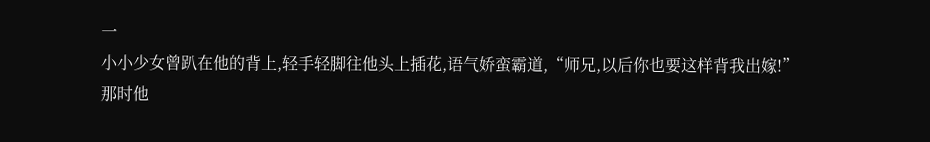一
小小少女曾趴在他的背上,轻手轻脚往他头上插花,语气娇蛮霸道,“师兄,以后你也要这样背我出嫁!”
那时他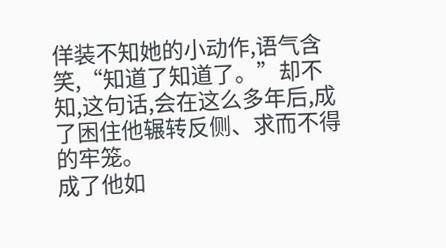佯装不知她的小动作,语气含笑,“知道了知道了。”却不知,这句话,会在这么多年后,成了困住他辗转反侧、求而不得的牢笼。
成了他如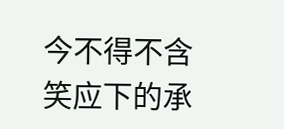今不得不含笑应下的承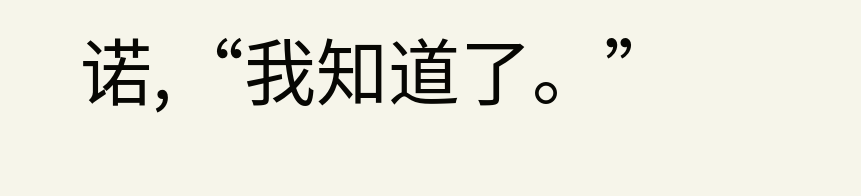诺,“我知道了。”